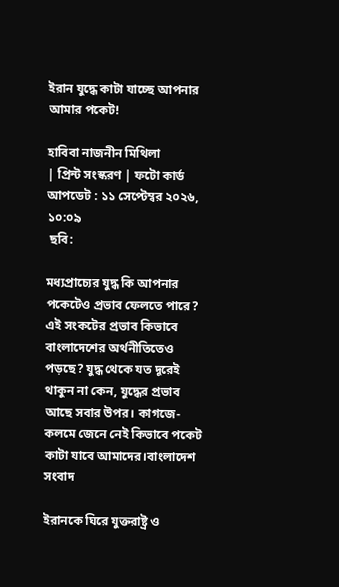ইরান যুদ্ধে কাটা যাচ্ছে আপনার আমার পকেট!

হাবিবা নাজনীন মিথিলা
| প্রিন্ট সংস্করণ | ফটো কার্ড
আপডেট : ১১ সেপ্টেম্বর ২০২৬, ১০:০৯
 ছবি:

মধ্যপ্রাচ্যের যুদ্ধ কি আপনার পকেটেও প্রভাব ফেলতে পারে? এই সংকটের প্রভাব কিভাবে বাংলাদেশের অর্থনীতিতেও পড়ছে? যুদ্ধ থেকে যত দূরেই থাকুন না কেন, যুদ্ধের প্রভাব আছে সবার উপর। কাগজে-কলমে জেনে নেই কিভাবে পকেট কাটা যাবে আমাদের।বাংলাদেশ সংবাদ

ইরানকে ঘিরে যুক্তরাষ্ট্র ও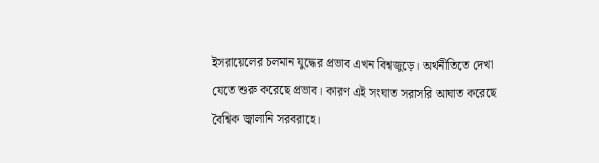ইসরায়েলের চলমান যুদ্ধের প্রভাব এখন বিশ্বজুড়ে। অর্থনীতিতে দেখা যেতে শুরু করেছে প্রভাব। কারণ এই সংঘাত সরাসরি আঘাত করেছে বৈশ্বিক জ্বালানি সরবরাহে।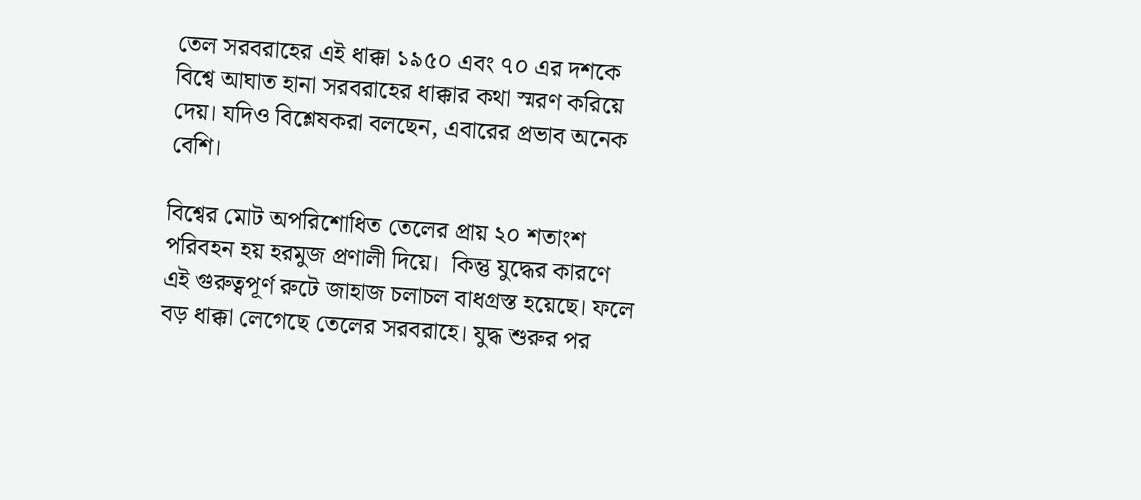তেল সরবরাহের এই ধাক্কা ১৯৫০ এবং ৭০ এর দশকে বিশ্বে আঘাত হানা সরবরাহের ধাক্কার কথা স্মরণ করিয়ে দেয়। যদিও বিশ্লেষকরা বলছেন, এবারের প্রভাব অনেক বেশি।

বিশ্বের মোট অপরিশোধিত তেলের প্রায় ২০ শতাংশ পরিবহন হয় হরমুজ প্রণালী দিয়ে।  কিন্তু যুদ্ধের কারণে এই গুরুত্বপূর্ণ রুটে জাহাজ চলাচল বাধগ্রস্ত হয়েছে। ফলে বড় ধাক্কা লেগেছে তেলের সরবরাহে। যুদ্ধ শুরুর পর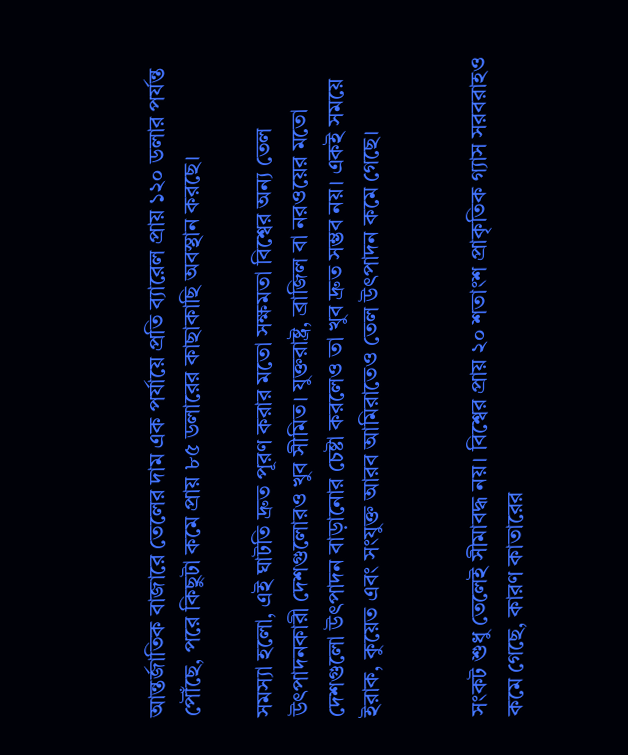আন্তর্জাতিক বাজারে তেলের দাম এক পর্যায়ে প্রতি ব্যারেল প্রায় ১২০ ডলার পর্যন্ত পৌঁছে, পরে কিছুটা কমে প্রায় ৮৫ ডলারের কাছাকাছি অবস্থান করছে।

সমস্যা হলো, এই ঘাটতি দ্রুত পূরণ করার মতো সক্ষমতা বিশ্বের অন্য তেল উৎপাদনকারী দেশগুলোরও খুব সীমিত। যুক্তরাষ্ট্র, ব্রাজিল বা নরওয়ের মতো দেশগুলো উৎপাদন বাড়ানোর চেষ্টা করলেও তা খুব দ্রুত সম্ভব নয়। একই সময়ে ইরাক, কুয়েত এবং সংযুক্ত আরব আমিরাতেও তেল উৎপাদন কমে গেছে।


সংকট শুধু তেলেই সীমাবদ্ধ নয়। বিশ্বের প্রায় ২০ শতাংশ প্রাকৃতিক গ্যাস সরবরাহও কমে গেছে, কারণ কাতারের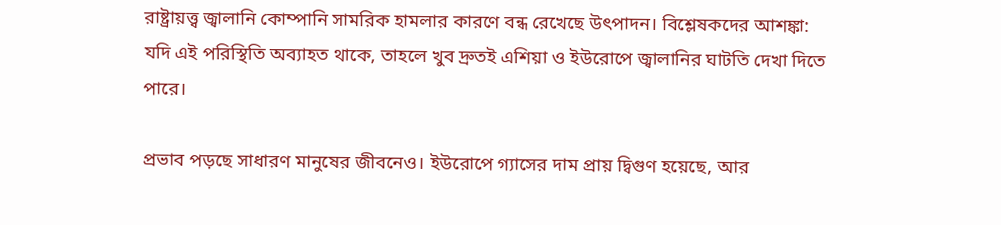রাষ্ট্রায়ত্ত্ব জ্বালানি কোম্পানি সামরিক হামলার কারণে বন্ধ রেখেছে উৎপাদন। বিশ্লেষকদের আশঙ্কা: যদি এই পরিস্থিতি অব্যাহত থাকে, তাহলে খুব দ্রুতই এশিয়া ও ইউরোপে জ্বালানির ঘাটতি দেখা দিতে পারে।

প্রভাব পড়ছে সাধারণ মানুষের জীবনেও। ইউরোপে গ্যাসের দাম প্রায় দ্বিগুণ হয়েছে, আর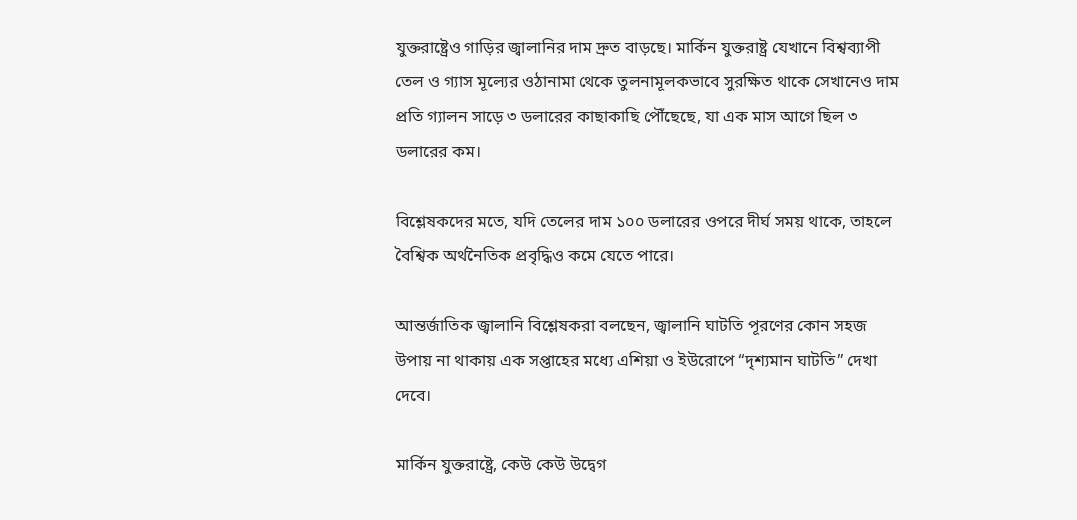যুক্তরাষ্ট্রেও গাড়ির জ্বালানির দাম দ্রুত বাড়ছে। মার্কিন যুক্তরাষ্ট্র যেখানে বিশ্বব্যাপী তেল ও গ্যাস মূল্যের ওঠানামা থেকে তুলনামূলকভাবে সুরক্ষিত থাকে সেখানেও দাম প্রতি গ্যালন সাড়ে ৩ ডলারের কাছাকাছি পৌঁছেছে, যা এক মাস আগে ছিল ৩ ডলারের কম।

বিশ্লেষকদের মতে, যদি তেলের দাম ১০০ ডলারের ওপরে দীর্ঘ সময় থাকে, তাহলে বৈশ্বিক অর্থনৈতিক প্রবৃদ্ধিও কমে যেতে পারে।

আন্তর্জাতিক জ্বালানি বিশ্লেষকরা বলছেন, জ্বালানি ঘাটতি পূরণের কোন সহজ উপায় না থাকায় এক সপ্তাহের মধ্যে এশিয়া ও ইউরোপে “দৃশ্যমান ঘাটতি” দেখা দেবে।

মার্কিন যুক্তরাষ্ট্রে, কেউ কেউ উদ্বেগ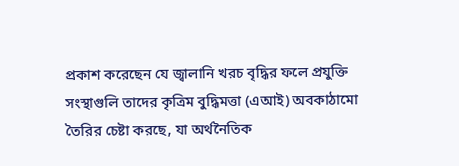প্রকাশ করেছেন যে জ্বালানি খরচ বৃদ্ধির ফলে প্রযুক্তি সংস্থাগুলি তাদের কৃত্রিম বুদ্ধিমত্তা (এআই) অবকাঠামো তৈরির চেষ্টা করছে, যা অর্থনৈতিক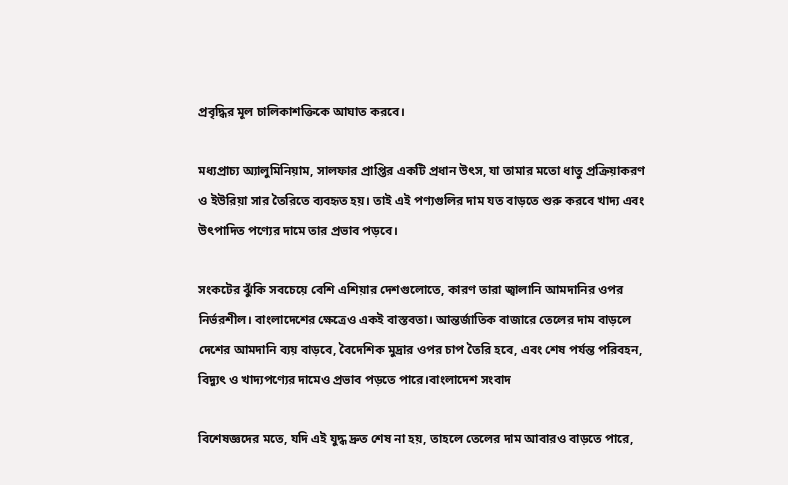প্রবৃদ্ধির মূল চালিকাশক্তিকে আঘাত করবে।

মধ্যপ্রাচ্য অ্যালুমিনিয়াম, সালফার প্রাপ্তির একটি প্রধান উৎস, যা তামার মতো ধাতু প্রক্রিয়াকরণ ও ইউরিয়া সার তৈরিতে ব্যবহৃত হয়। তাই এই পণ্যগুলির দাম যত বাড়তে শুরু করবে খাদ্য এবং উৎপাদিত পণ্যের দামে তার প্রভাব পড়বে।

সংকটের ঝুঁকি সবচেয়ে বেশি এশিয়ার দেশগুলোতে, কারণ তারা জ্বালানি আমদানির ওপর নির্ভরশীল। বাংলাদেশের ক্ষেত্রেও একই বাস্তবতা। আন্তর্জাতিক বাজারে তেলের দাম বাড়লে দেশের আমদানি ব্যয় বাড়বে, বৈদেশিক মুদ্রার ওপর চাপ তৈরি হবে, এবং শেষ পর্যন্ত পরিবহন, বিদ্যুৎ ও খাদ্যপণ্যের দামেও প্রভাব পড়তে পারে।বাংলাদেশ সংবাদ

বিশেষজ্ঞদের মতে, যদি এই যুদ্ধ দ্রুত শেষ না হয়, তাহলে তেলের দাম আবারও বাড়তে পারে,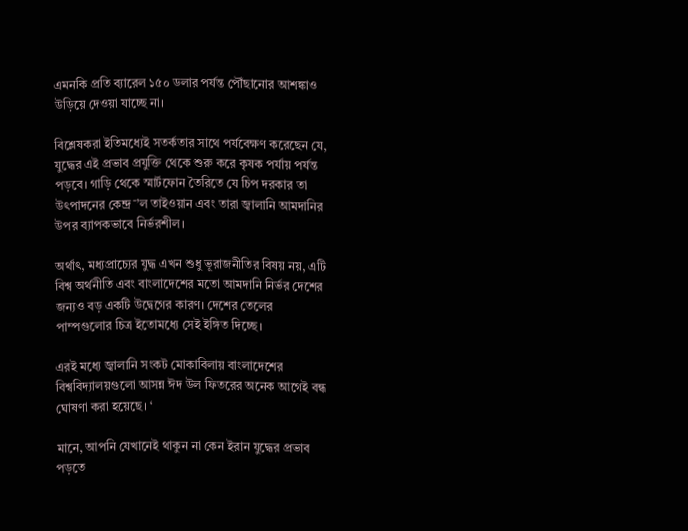এমনকি প্রতি ব্যারেল ১৫০ ডলার পর্যন্ত পৌঁছানোর আশঙ্কাও উড়িয়ে দেওয়া যাচ্ছে না।

বিশ্লেষকরা ইতিমধ্যেই সতর্কতার সাথে পর্যবেক্ষণ করেছেন যে, যুদ্ধের এই প্রভাব প্রযুক্তি থেকে শুরু করে কৃষক পর্যায় পর্যন্ত পড়বে। গাড়ি থেকে স্মার্টফোন তৈরিতে যে চিপ দরকার তা উৎপাদনের কেন্দ্র¯’ল তাইওয়ান এবং তারা জ্বালানি আমদানির উপর ব্যাপকভাবে নির্ভরশীল।

অর্থাৎ, মধ্যপ্রাচ্যের যুদ্ধ এখন শুধু ভূরাজনীতির বিষয় নয়, এটি বিশ্ব অর্থনীতি এবং বাংলাদেশের মতো আমদানি নির্ভর দেশের জন্যও বড় একটি উদ্বেগের কারণ। দেশের তেলের পাম্পগুলোর চিত্র ইতোমধ্যে সেই ইঙ্গিত দিচ্ছে।

এরই মধ্যে জ্বালানি সংকট মোকাবিলায় বাংলাদেশের বিশ্ববিদ্যালয়গুলো আসন্ন ঈদ উল ফিতরের অনেক আগেই বন্ধ ঘোষণা করা হয়েছে। ‘

মানে, আপনি যেখানেই থাকুন না কেন ইরান যুদ্ধের প্রভাব পড়তে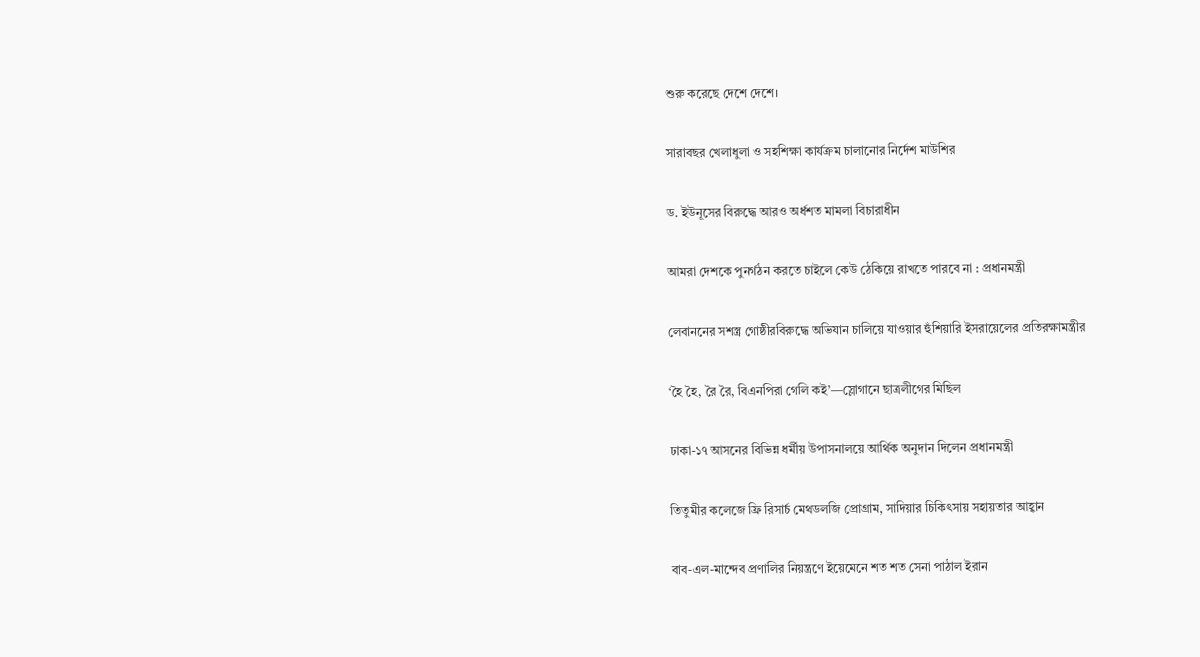শুরু করেছে দেশে দেশে।

সারাবছর খেলাধুলা ও সহশিক্ষা কার্যক্রম চালানোর নির্দেশ মাউশির

ড. ইউনূসের বিরুদ্ধে আরও অর্ধশত মামলা বিচারাধীন

আমরা দেশকে পুনর্গঠন করতে চাইলে কেউ ঠেকিয়ে রাখতে পারবে না : প্রধানমন্ত্রী

লেবাননের সশস্ত্র গোষ্ঠীরবিরুদ্ধে অভিযান চালিয়ে যাওয়ার হুঁশিয়ারি ইসরায়েলের প্রতিরক্ষামন্ত্রীর

‘হৈ হৈ, রৈ রৈ, বিএনপিরা গেলি কই’—স্লোগানে ছাত্রলীগের মিছিল

ঢাকা-১৭ আসনের বিভিন্ন ধর্মীয় উপাসনালয়ে আর্থিক অনুদান দিলেন প্রধানমন্ত্রী

তিতুমীর কলেজে ফ্রি রিসার্চ মেথডলজি প্রোগ্রাম, সাদিয়ার চিকিৎসায় সহায়তার আহ্বান

বাব-এল-মান্দেব প্রণালির নিয়ন্ত্রণে ইয়েমেনে শত শত সেনা পাঠাল ইরান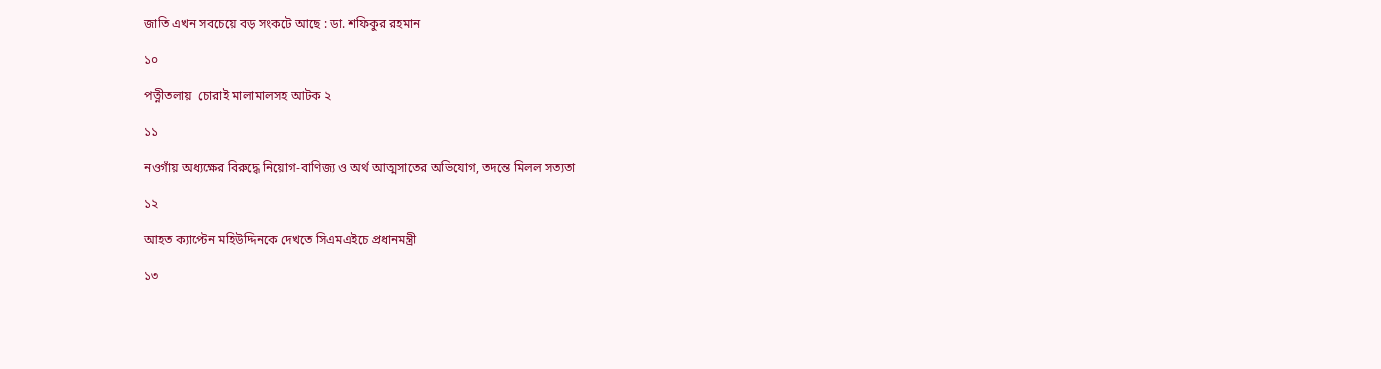জাতি এখন সবচেয়ে বড় সংকটে আছে : ডা. শফিকুর রহমান

১০

পত্নীতলায়  চোরাই মালামালসহ আটক ২

১১

নওগাঁয় অধ্যক্ষের বিরুদ্ধে নিয়োগ-বাণিজ্য ও অর্থ আত্মসাতের অভিযোগ, তদন্তে মিলল সত্যতা

১২

আহত ক্যাপ্টেন মহিউদ্দিনকে দেখতে সিএমএইচে প্রধানমন্ত্রী

১৩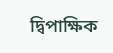দ্বিপাক্ষিক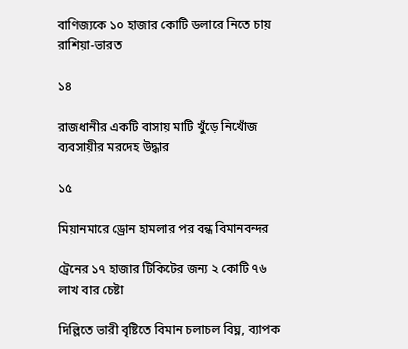বাণিজ্যকে ১০ হাজার কোটি ডলারে নিতে চায় রাশিয়া-ভারত

১৪

রাজধানীর একটি বাসায় মাটি খুঁড়ে নিখোঁজ ব্যবসায়ীর মরদেহ উদ্ধার

১৫

মিয়ানমারে ড্রোন হামলার পর বন্ধ বিমানবন্দর

ট্রেনের ১৭ হাজার টিকিটের জন্য ২ কোটি ৭৬ লাখ বার চেষ্টা

দিল্লিতে ভারী বৃষ্টিতে বিমান চলাচল বিঘ্ন, ব্যাপক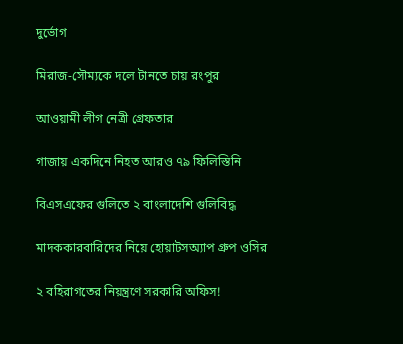দুর্ভোগ

মিরাজ-সৌম্যকে দলে টানতে চায় রংপুর

আওয়ামী লীগ নেত্রী গ্রেফতার

গাজায় একদিনে নিহত আরও ৭৯ ফিলিস্তিনি

বিএসএফের গুলিতে ২ বাংলাদেশি গুলিবিদ্ধ

মাদককারবারিদের নিয়ে হোয়াটসঅ্যাপ গ্রুপ ওসির

২ বহিরাগতের নিয়ন্ত্রণে সরকারি অফিস!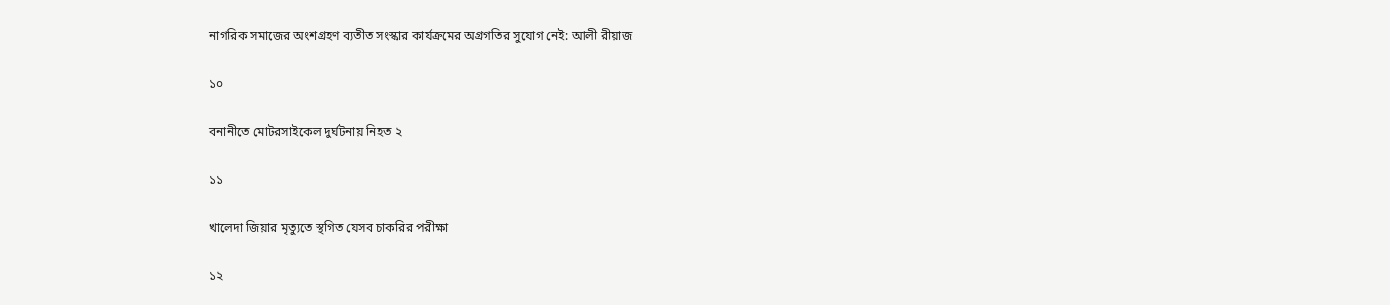নাগরিক সমাজের অংশগ্রহণ ব্যতীত সংস্কার কার্যক্রমের অগ্রগতির সুযোগ নেই: আলী রীয়াজ

১০

বনানীতে মোটরসাইকেল দুর্ঘটনায় নিহত ২

১১

খালেদা জিয়ার মৃত্যুতে স্থগিত যেসব চাকরির পরীক্ষা

১২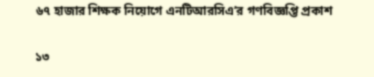৬৭ হাজার শিক্ষক নিয়োগে এনটিআরসিএ’র গণবিজ্ঞপ্তি প্রকাশ

১৩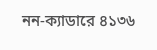নন-ক্যাডারে ৪১৩৬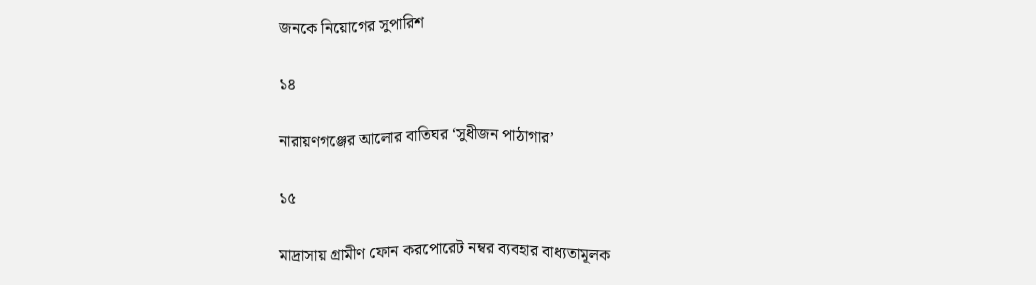জনকে নিয়োগের সুপারিশ

১৪

নারায়ণগঞ্জের আলোর বাতিঘর ‘সুধীজন পাঠাগার’

১৫

মাদ্রাসায় গ্রামীণ ফোন করপোরেট নম্বর ব্যবহার বাধ্যতামূলক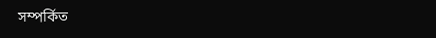সম্পর্কিত